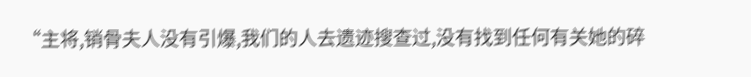“主将,销骨夫人没有引爆,我们的人去遗迹搜查过,没有找到任何有关她的碎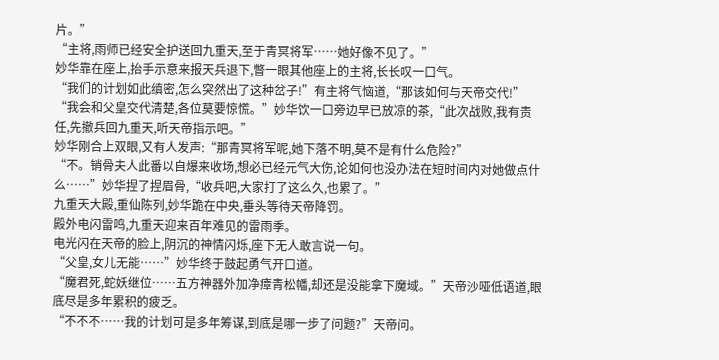片。”
“主将,雨师已经安全护送回九重天,至于青冥将军……她好像不见了。”
妙华靠在座上,抬手示意来报天兵退下,瞥一眼其他座上的主将,长长叹一口气。
“我们的计划如此缜密,怎么突然出了这种岔子!”有主将气恼道,“那该如何与天帝交代!”
“我会和父皇交代清楚,各位莫要惊慌。”妙华饮一口旁边早已放凉的茶,“此次战败,我有责任,先撤兵回九重天,听天帝指示吧。”
妙华刚合上双眼,又有人发声:“那青冥将军呢,她下落不明,莫不是有什么危险?”
“不。销骨夫人此番以自爆来收场,想必已经元气大伤,论如何也没办法在短时间内对她做点什么……”妙华捏了捏眉骨,“收兵吧,大家打了这么久,也累了。”
九重天大殿,重仙陈列,妙华跪在中央,垂头等待天帝降罚。
殿外电闪雷鸣,九重天迎来百年难见的雷雨季。
电光闪在天帝的脸上,阴沉的神情闪烁,座下无人敢言说一句。
“父皇,女儿无能……”妙华终于鼓起勇气开口道。
“魔君死,蛇妖继位……五方神器外加净瘴青松幡,却还是没能拿下魔域。”天帝沙哑低语道,眼底尽是多年累积的疲乏。
“不不不……我的计划可是多年筹谋,到底是哪一步了问题?”天帝问。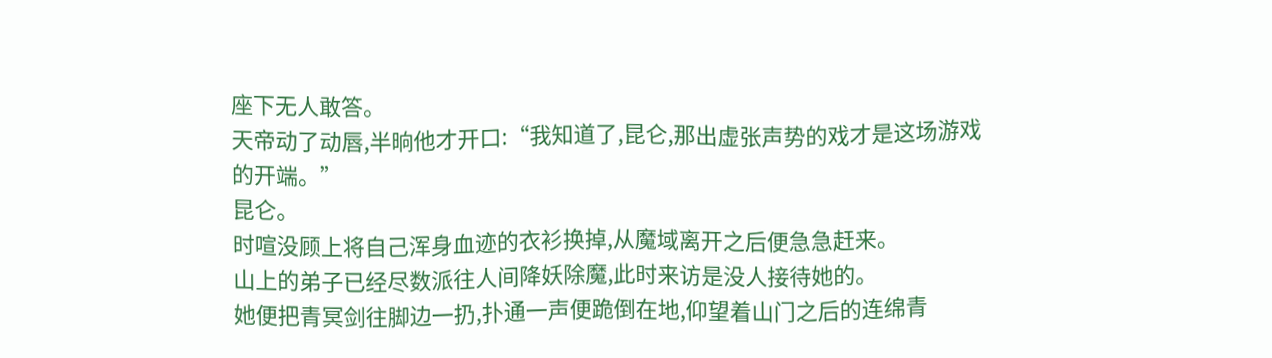座下无人敢答。
天帝动了动唇,半晌他才开口:“我知道了,昆仑,那出虚张声势的戏才是这场游戏的开端。”
昆仑。
时喧没顾上将自己浑身血迹的衣衫换掉,从魔域离开之后便急急赶来。
山上的弟子已经尽数派往人间降妖除魔,此时来访是没人接待她的。
她便把青冥剑往脚边一扔,扑通一声便跪倒在地,仰望着山门之后的连绵青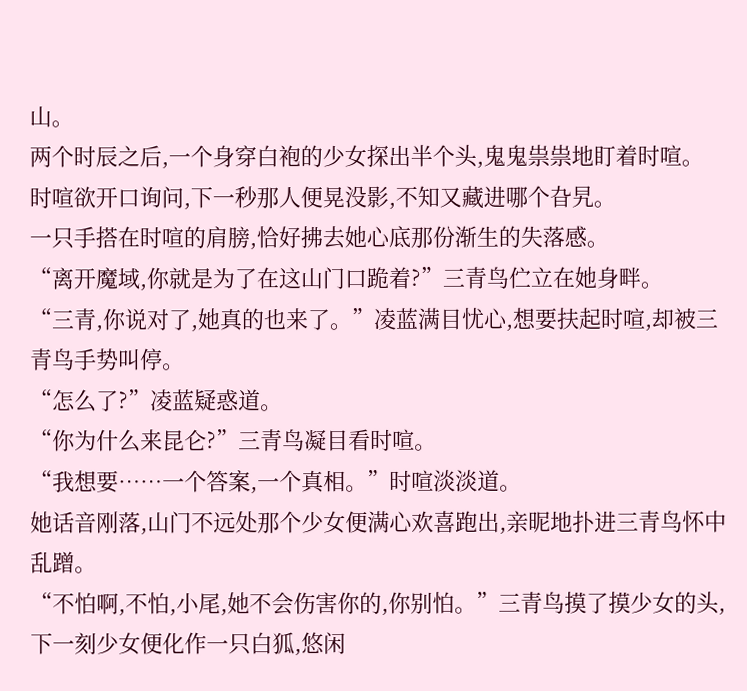山。
两个时辰之后,一个身穿白袍的少女探出半个头,鬼鬼祟祟地盯着时喧。
时喧欲开口询问,下一秒那人便晃没影,不知又藏进哪个旮旯。
一只手搭在时喧的肩膀,恰好拂去她心底那份渐生的失落感。
“离开魔域,你就是为了在这山门口跪着?”三青鸟伫立在她身畔。
“三青,你说对了,她真的也来了。”凌蓝满目忧心,想要扶起时喧,却被三青鸟手势叫停。
“怎么了?”凌蓝疑惑道。
“你为什么来昆仑?”三青鸟凝目看时喧。
“我想要……一个答案,一个真相。”时喧淡淡道。
她话音刚落,山门不远处那个少女便满心欢喜跑出,亲昵地扑进三青鸟怀中乱蹭。
“不怕啊,不怕,小尾,她不会伤害你的,你别怕。”三青鸟摸了摸少女的头,下一刻少女便化作一只白狐,悠闲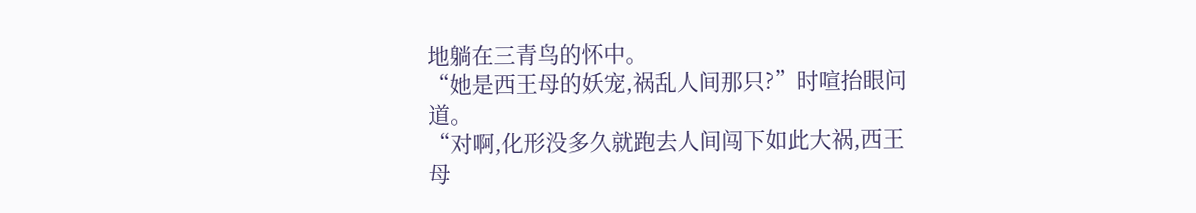地躺在三青鸟的怀中。
“她是西王母的妖宠,祸乱人间那只?”时喧抬眼问道。
“对啊,化形没多久就跑去人间闯下如此大祸,西王母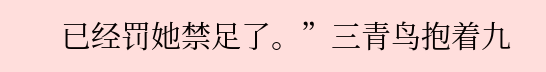已经罚她禁足了。”三青鸟抱着九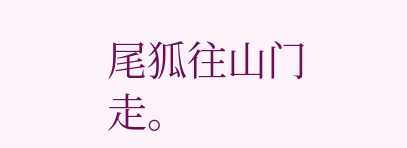尾狐往山门走。